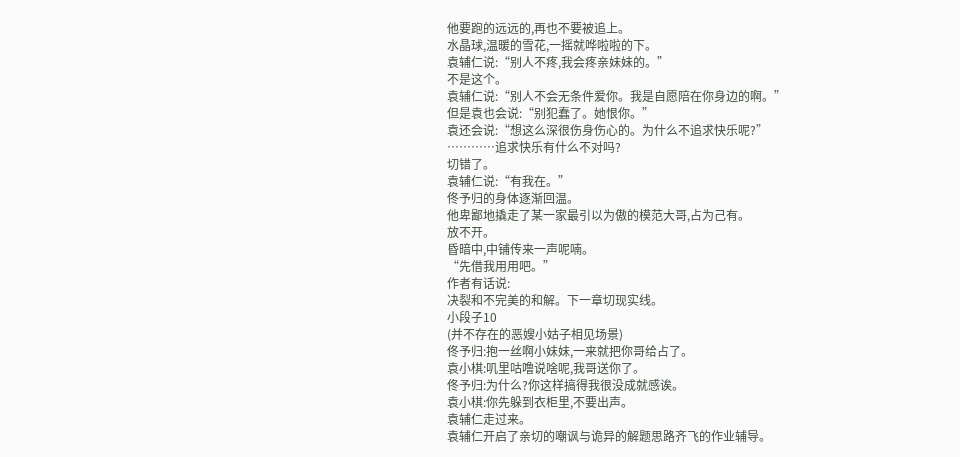他要跑的远远的,再也不要被追上。
水晶球,温暖的雪花,一摇就哗啦啦的下。
袁辅仁说:“别人不疼,我会疼亲妹妹的。”
不是这个。
袁辅仁说:“别人不会无条件爱你。我是自愿陪在你身边的啊。”
但是袁也会说:“别犯蠢了。她恨你。”
袁还会说:“想这么深很伤身伤心的。为什么不追求快乐呢?”
…………追求快乐有什么不对吗?
切错了。
袁辅仁说:“有我在。”
佟予归的身体逐渐回温。
他卑鄙地撬走了某一家最引以为傲的模范大哥,占为己有。
放不开。
昏暗中,中铺传来一声呢喃。
“先借我用用吧。”
作者有话说:
决裂和不完美的和解。下一章切现实线。
小段子10
(并不存在的恶嫂小姑子相见场景)
佟予归:抱一丝啊小妹妹,一来就把你哥给占了。
袁小棋:叽里咕噜说啥呢,我哥送你了。
佟予归:为什么?你这样搞得我很没成就感诶。
袁小棋:你先躲到衣柜里,不要出声。
袁辅仁走过来。
袁辅仁开启了亲切的嘲讽与诡异的解题思路齐飞的作业辅导。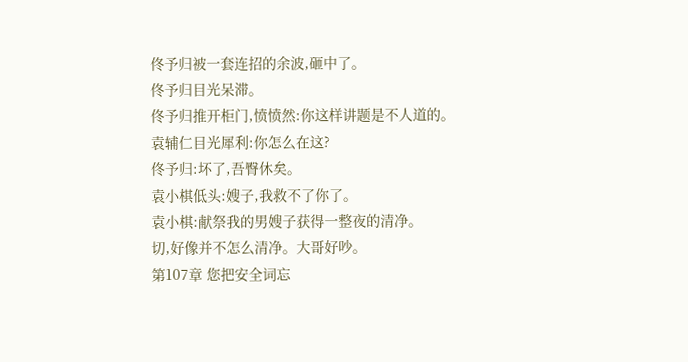佟予归被一套连招的余波,砸中了。
佟予归目光呆滞。
佟予归推开柜门,愤愤然:你这样讲题是不人道的。
袁辅仁目光犀利:你怎么在这?
佟予归:坏了,吾臀休矣。
袁小棋低头:嫂子,我救不了你了。
袁小棋:献祭我的男嫂子获得一整夜的清净。
切,好像并不怎么清净。大哥好吵。
第107章 您把安全词忘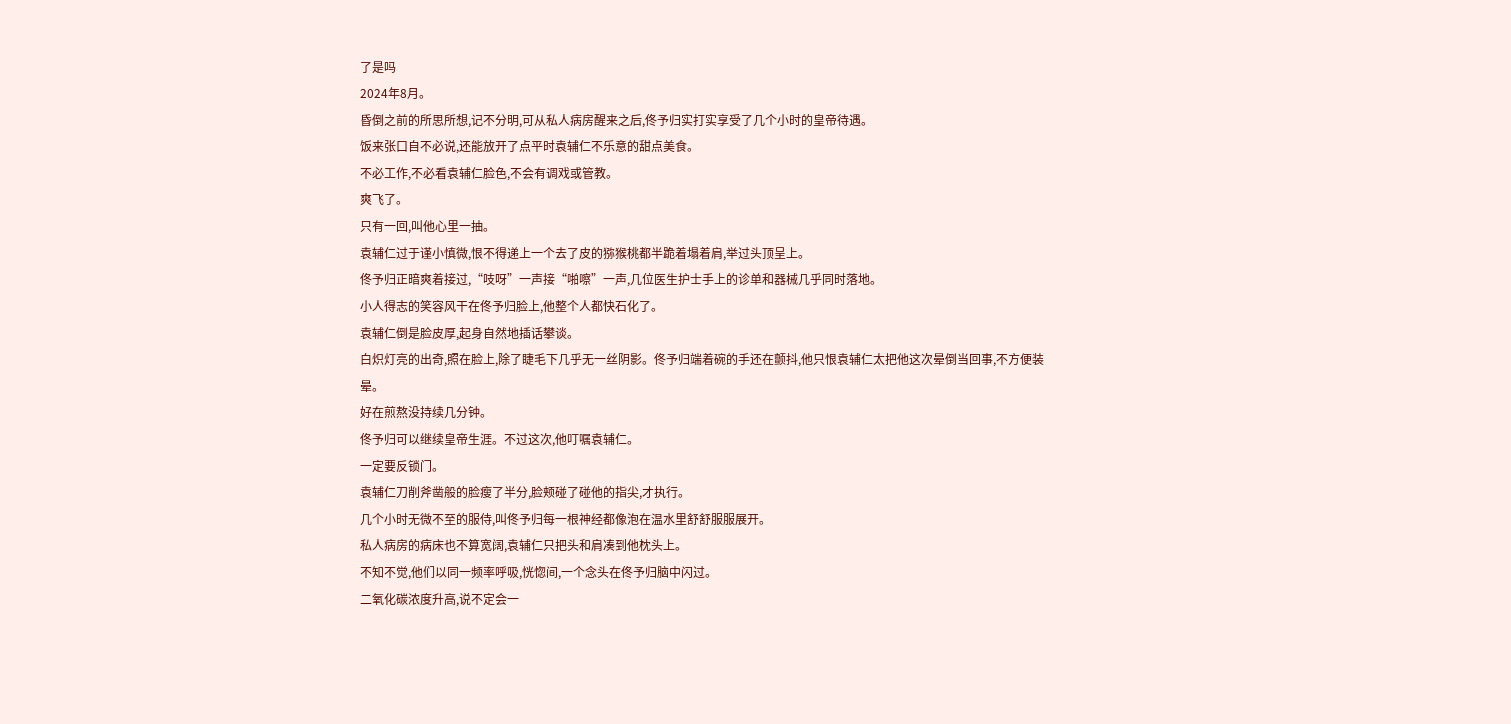了是吗
2024年8月。
昏倒之前的所思所想,记不分明,可从私人病房醒来之后,佟予归实打实享受了几个小时的皇帝待遇。
饭来张口自不必说,还能放开了点平时袁辅仁不乐意的甜点美食。
不必工作,不必看袁辅仁脸色,不会有调戏或管教。
爽飞了。
只有一回,叫他心里一抽。
袁辅仁过于谨小慎微,恨不得递上一个去了皮的猕猴桃都半跪着塌着肩,举过头顶呈上。
佟予归正暗爽着接过,“吱呀”一声接“啪嚓”一声,几位医生护士手上的诊单和器械几乎同时落地。
小人得志的笑容风干在佟予归脸上,他整个人都快石化了。
袁辅仁倒是脸皮厚,起身自然地插话攀谈。
白炽灯亮的出奇,照在脸上,除了睫毛下几乎无一丝阴影。佟予归端着碗的手还在颤抖,他只恨袁辅仁太把他这次晕倒当回事,不方便装晕。
好在煎熬没持续几分钟。
佟予归可以继续皇帝生涯。不过这次,他叮嘱袁辅仁。
一定要反锁门。
袁辅仁刀削斧凿般的脸瘦了半分,脸颊碰了碰他的指尖,才执行。
几个小时无微不至的服侍,叫佟予归每一根神经都像泡在温水里舒舒服服展开。
私人病房的病床也不算宽阔,袁辅仁只把头和肩凑到他枕头上。
不知不觉,他们以同一频率呼吸,恍惚间,一个念头在佟予归脑中闪过。
二氧化碳浓度升高,说不定会一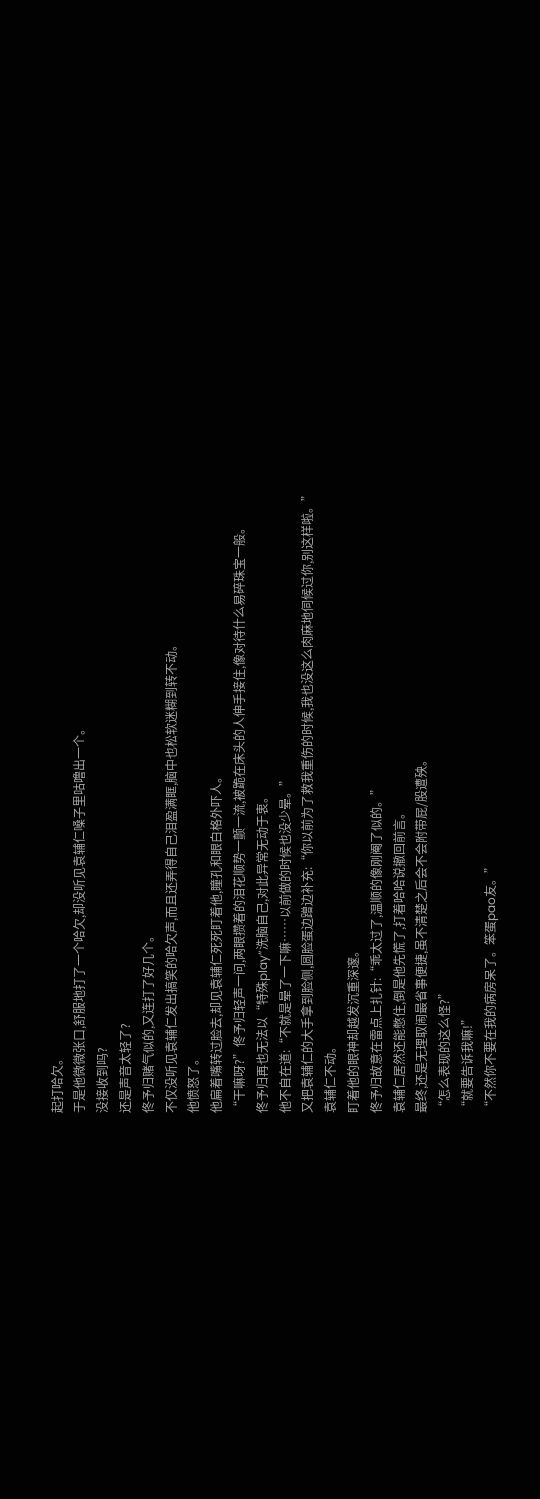起打哈欠。
于是他微微张口,舒服地打了一个哈欠,却没听见袁辅仁嗓子里咕噜出一个。
没接收到吗?
还是声音太轻了?
佟予归赌气似的,又连打了好几个。
不仅没听见袁辅仁发出搞笑的哈欠声,而且还弄得自己泪盈满眶,脑中也松软迷糊到转不动。
他愤怒了。
他扁着嘴转过脸去,却见袁辅仁死死盯着他,瞳孔和眼白格外吓人。
“干嘛呀?”佟予归轻声一问,两眼攒着的泪花顺势一颤一流,被跪在床头的人伸手接住,像对待什么易碎珠宝一般。
佟予归再也无法以“特殊play”洗脑自己,对此异常无动于衷。
他不自在道:“不就是晕了一下嘛……以前做的时候也没少晕。”
又把袁辅仁的大手拿到脸侧,圆脸蛋边蹭边补充:“你以前为了救我重伤的时候,我也没这么肉麻地伺候过你,别这样啦。”
袁辅仁不动。
盯着他的眼神却越发沉重深邃。
佟予归故意在雷点上扎针:“乖太过了,温顺的像刚阉了似的。”
袁辅仁居然还能憋住,倒是他先慌了,打着哈哈说撤回前言。
最终,还是无理取闹最省事便捷,虽不清楚之后会不会附带屁/股遭殃。
“怎么表现的这么怪?”
“就要告诉我嘛!”
“不然你不要在我的病房呆了。笨蛋pao友。”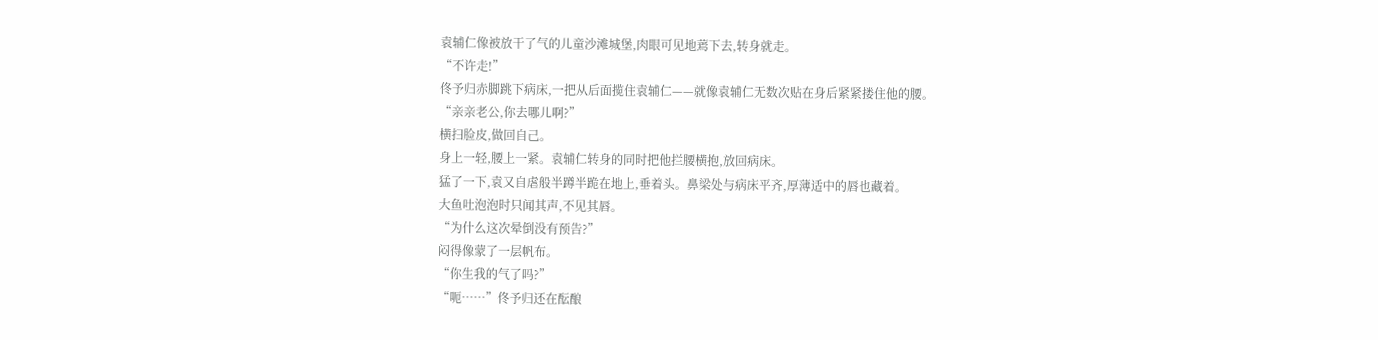袁辅仁像被放干了气的儿童沙滩城堡,肉眼可见地蔫下去,转身就走。
“不许走!”
佟予归赤脚跳下病床,一把从后面揽住袁辅仁——就像袁辅仁无数次贴在身后紧紧搂住他的腰。
“亲亲老公,你去哪儿啊?”
横扫脸皮,做回自己。
身上一轻,腰上一紧。袁辅仁转身的同时把他拦腰横抱,放回病床。
猛了一下,袁又自虐般半蹲半跪在地上,垂着头。鼻梁处与病床平齐,厚薄适中的唇也藏着。
大鱼吐泡泡时只闻其声,不见其唇。
“为什么这次晕倒没有预告?”
闷得像蒙了一层帆布。
“你生我的气了吗?”
“呃……”佟予归还在酝酿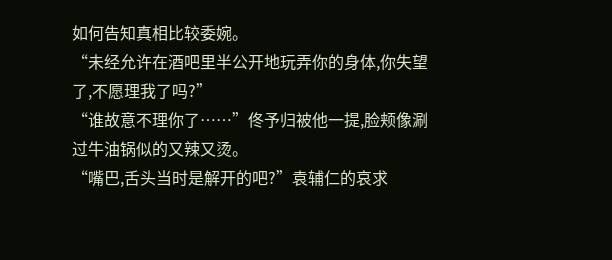如何告知真相比较委婉。
“未经允许在酒吧里半公开地玩弄你的身体,你失望了,不愿理我了吗?”
“谁故意不理你了……”佟予归被他一提,脸颊像涮过牛油锅似的又辣又烫。
“嘴巴,舌头当时是解开的吧?”袁辅仁的哀求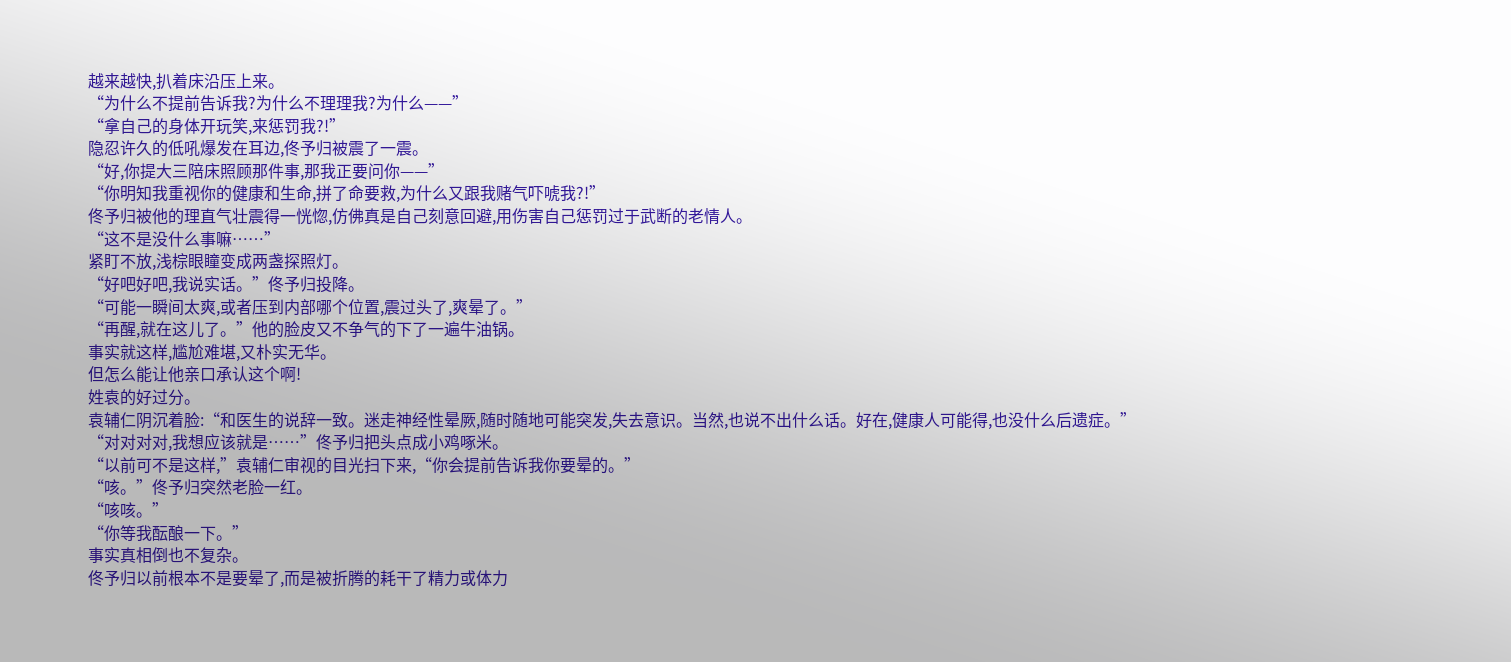越来越快,扒着床沿压上来。
“为什么不提前告诉我?为什么不理理我?为什么——”
“拿自己的身体开玩笑,来惩罚我?!”
隐忍许久的低吼爆发在耳边,佟予归被震了一震。
“好,你提大三陪床照顾那件事,那我正要问你——”
“你明知我重视你的健康和生命,拼了命要救,为什么又跟我赌气吓唬我?!”
佟予归被他的理直气壮震得一恍惚,仿佛真是自己刻意回避,用伤害自己惩罚过于武断的老情人。
“这不是没什么事嘛……”
紧盯不放,浅棕眼瞳变成两盏探照灯。
“好吧好吧,我说实话。”佟予归投降。
“可能一瞬间太爽,或者压到内部哪个位置,震过头了,爽晕了。”
“再醒,就在这儿了。”他的脸皮又不争气的下了一遍牛油锅。
事实就这样,尴尬难堪,又朴实无华。
但怎么能让他亲口承认这个啊!
姓袁的好过分。
袁辅仁阴沉着脸:“和医生的说辞一致。迷走神经性晕厥,随时随地可能突发,失去意识。当然,也说不出什么话。好在,健康人可能得,也没什么后遗症。”
“对对对对,我想应该就是……”佟予归把头点成小鸡啄米。
“以前可不是这样,”袁辅仁审视的目光扫下来,“你会提前告诉我你要晕的。”
“咳。”佟予归突然老脸一红。
“咳咳。”
“你等我酝酿一下。”
事实真相倒也不复杂。
佟予归以前根本不是要晕了,而是被折腾的耗干了精力或体力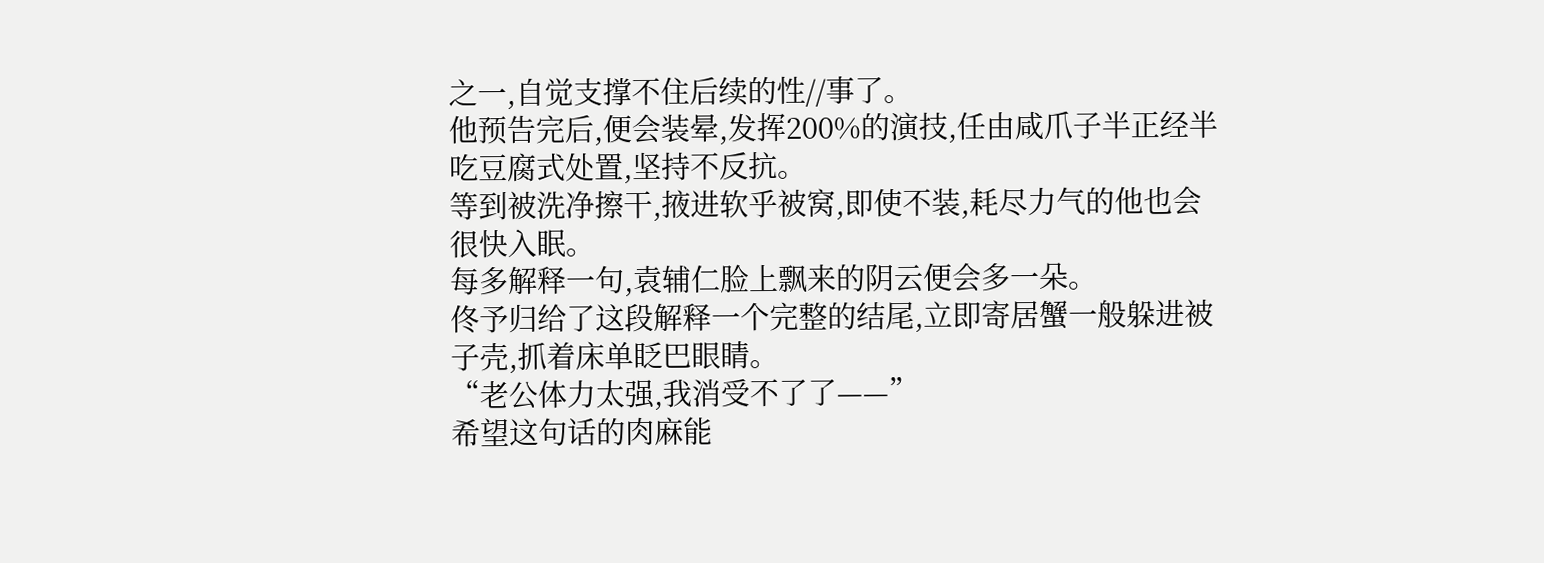之一,自觉支撑不住后续的性//事了。
他预告完后,便会装晕,发挥200%的演技,任由咸爪子半正经半吃豆腐式处置,坚持不反抗。
等到被洗净擦干,掖进软乎被窝,即使不装,耗尽力气的他也会很快入眠。
每多解释一句,袁辅仁脸上飘来的阴云便会多一朵。
佟予归给了这段解释一个完整的结尾,立即寄居蟹一般躲进被子壳,抓着床单眨巴眼睛。
“老公体力太强,我消受不了了——”
希望这句话的肉麻能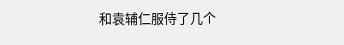和袁辅仁服侍了几个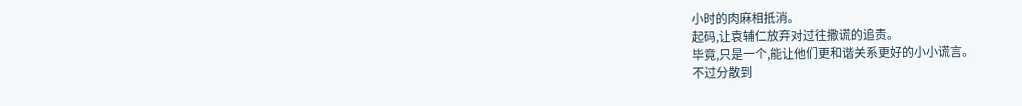小时的肉麻相抵消。
起码,让袁辅仁放弃对过往撒谎的追责。
毕竟,只是一个,能让他们更和谐关系更好的小小谎言。
不过分散到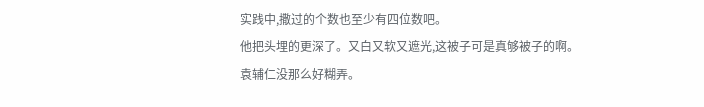实践中,撒过的个数也至少有四位数吧。
他把头埋的更深了。又白又软又遮光,这被子可是真够被子的啊。
袁辅仁没那么好糊弄。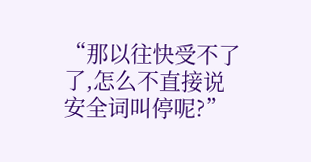“那以往快受不了了,怎么不直接说安全词叫停呢?”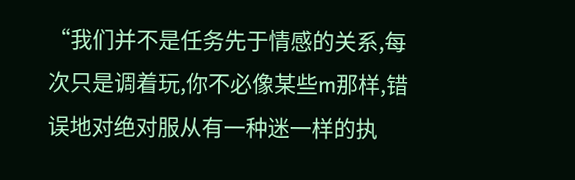“我们并不是任务先于情感的关系,每次只是调着玩,你不必像某些m那样,错误地对绝对服从有一种迷一样的执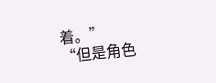着。”
“但是角色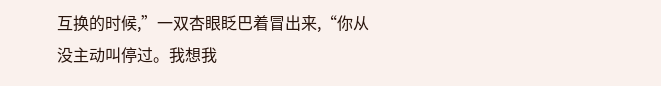互换的时候,”一双杏眼眨巴着冒出来,“你从没主动叫停过。我想我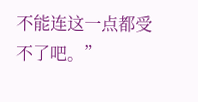不能连这一点都受不了吧。”